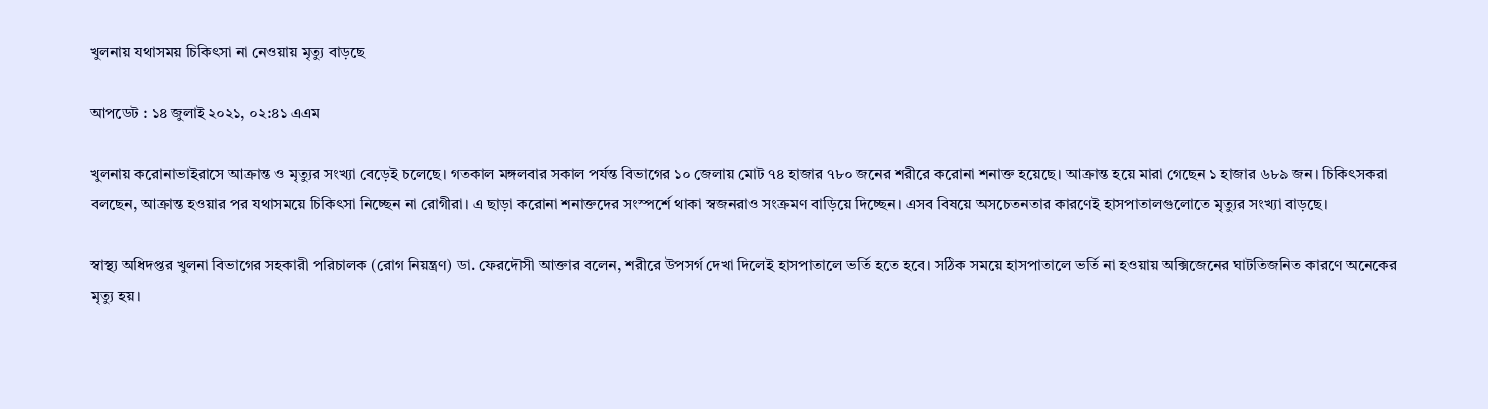খুলনায় যথাসময় চিকিৎসা না নেওয়ায় মৃত্যু বাড়ছে

আপডেট : ১৪ জুলাই ২০২১, ০২:৪১ এএম

খুলনায় করোনাভাইরাসে আক্রান্ত ও মৃত্যুর সংখ্যা বেড়েই চলেছে। গতকাল মঙ্গলবার সকাল পর্যন্ত বিভাগের ১০ জেলায় মোট ৭৪ হাজার ৭৮০ জনের শরীরে করোনা শনাক্ত হয়েছে। আক্রান্ত হয়ে মারা গেছেন ১ হাজার ৬৮৯ জন। চিকিৎসকরা বলছেন, আক্রান্ত হওয়ার পর যথাসময়ে চিকিৎসা নিচ্ছেন না রোগীরা। এ ছাড়া করোনা শনাক্তদের সংস্পর্শে থাকা স্বজনরাও সংক্রমণ বাড়িয়ে দিচ্ছেন। এসব বিষয়ে অসচেতনতার কারণেই হাসপাতালগুলোতে মৃত্যুর সংখ্যা বাড়ছে।

স্বাস্থ্য অধিদপ্তর খুলনা বিভাগের সহকারী পরিচালক (রোগ নিয়ন্ত্রণ) ডা. ফেরদৌসী আক্তার বলেন, শরীরে উপসর্গ দেখা দিলেই হাসপাতালে ভর্তি হতে হবে। সঠিক সময়ে হাসপাতালে ভর্তি না হওয়ায় অক্সিজেনের ঘাটতিজনিত কারণে অনেকের মৃত্যু হয়।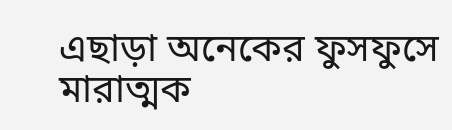এছাড়া অনেকের ফুসফুসে মারাত্মক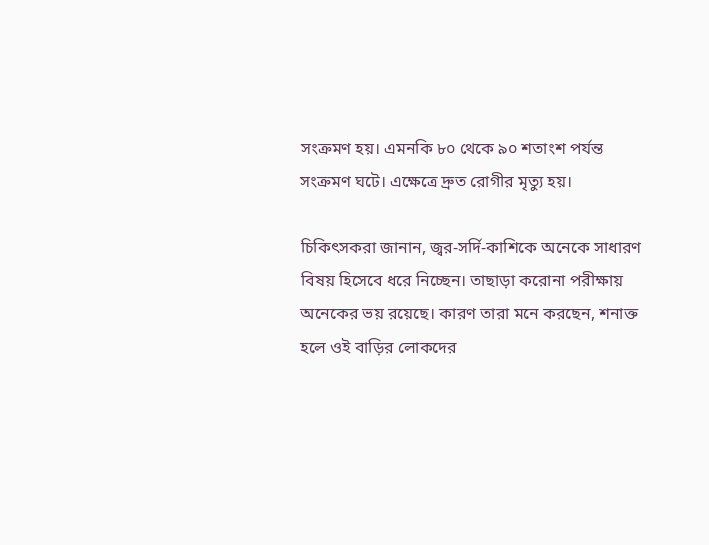সংক্রমণ হয়। এমনকি ৮০ থেকে ৯০ শতাংশ পর্যন্ত সংক্রমণ ঘটে। এক্ষেত্রে দ্রুত রোগীর মৃত্যু হয়।

চিকিৎসকরা জানান, জ্বর-সর্দি-কাশিকে অনেকে সাধারণ বিষয় হিসেবে ধরে নিচ্ছেন। তাছাড়া করোনা পরীক্ষায় অনেকের ভয় রয়েছে। কারণ তারা মনে করছেন, শনাক্ত হলে ওই বাড়ির লোকদের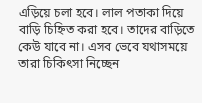এড়িয়ে চলা হবে। লাল পতাকা দিয়ে বাড়ি চিহ্নিত করা হবে। তাদের বাড়িতে কেউ যাবে না। এসব ভেবে যথাসময়ে তারা চিকিৎসা নিচ্ছেন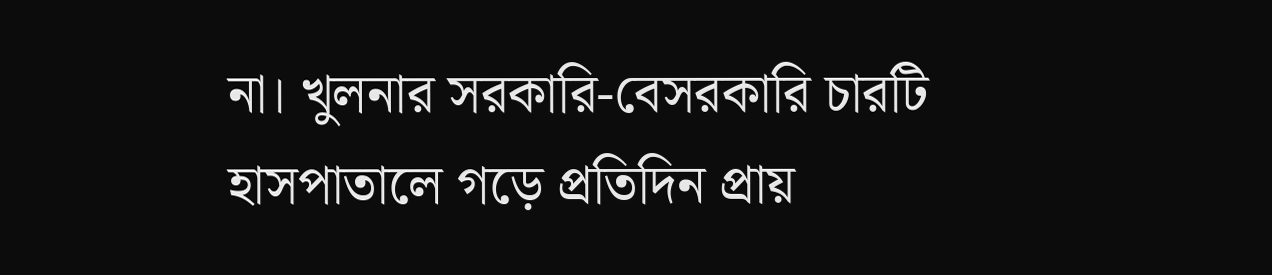না। খুলনার সরকারি-বেসরকারি চারটি হাসপাতালে গড়ে প্রতিদিন প্রায়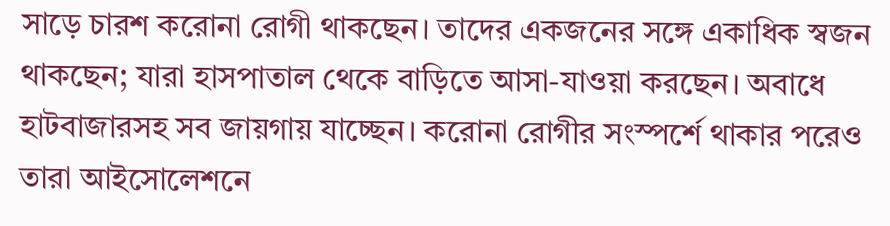সাড়ে চারশ করোনা রোগী থাকছেন। তাদের একজনের সঙ্গে একাধিক স্বজন থাকছেন; যারা হাসপাতাল থেকে বাড়িতে আসা-যাওয়া করছেন। অবাধে হাটবাজারসহ সব জায়গায় যাচ্ছেন। করোনা রোগীর সংস্পর্শে থাকার পরেও তারা আইসোলেশনে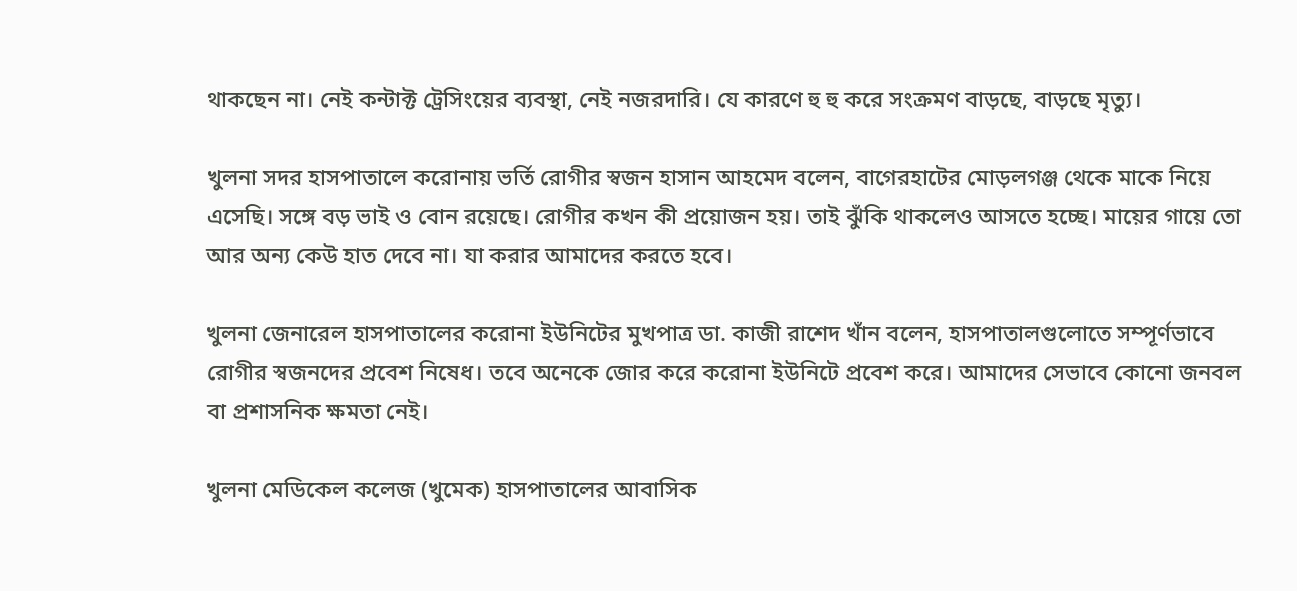থাকছেন না। নেই কন্টাক্ট ট্রেসিংয়ের ব্যবস্থা, নেই নজরদারি। যে কারণে হু হু করে সংক্রমণ বাড়ছে, বাড়ছে মৃত্যু।

খুলনা সদর হাসপাতালে করোনায় ভর্তি রোগীর স্বজন হাসান আহমেদ বলেন, বাগেরহাটের মোড়লগঞ্জ থেকে মাকে নিয়ে এসেছি। সঙ্গে বড় ভাই ও বোন রয়েছে। রোগীর কখন কী প্রয়োজন হয়। তাই ঝুঁকি থাকলেও আসতে হচ্ছে। মায়ের গায়ে তো আর অন্য কেউ হাত দেবে না। যা করার আমাদের করতে হবে।

খুলনা জেনারেল হাসপাতালের করোনা ইউনিটের মুখপাত্র ডা. কাজী রাশেদ খাঁন বলেন, হাসপাতালগুলোতে সম্পূর্ণভাবে রোগীর স্বজনদের প্রবেশ নিষেধ। তবে অনেকে জোর করে করোনা ইউনিটে প্রবেশ করে। আমাদের সেভাবে কোনো জনবল বা প্রশাসনিক ক্ষমতা নেই।

খুলনা মেডিকেল কলেজ (খুমেক) হাসপাতালের আবাসিক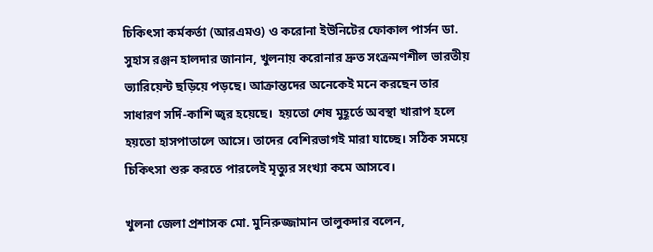চিকিৎসা কর্মকর্তা (আরএমও) ও করোনা ইউনিটের ফোকাল পার্সন ডা. সুহাস রঞ্জন হালদার জানান, খুলনায় করোনার দ্রুত সংক্রমণশীল ভারতীয় ভ্যারিয়েন্ট ছড়িয়ে পড়ছে। আক্রান্তদের অনেকেই মনে করছেন তার সাধারণ সর্দি-কাশি জ্বর হয়েছে।  হয়তো শেষ মুহূর্তে অবস্থা খারাপ হলে হয়তো হাসপাতালে আসে। তাদের বেশিরভাগই মারা যাচ্ছে। সঠিক সময়ে চিকিৎসা শুরু করতে পারলেই মৃত্যুর সংখ্যা কমে আসবে।

খুলনা জেলা প্রশাসক মো. মুনিরুজ্জামান তালুকদার বলেন,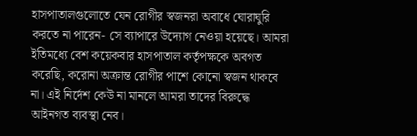হাসপাতালগুলোতে যেন রোগীর স্বজনরা অবাধে ঘোরাঘুরি করতে না পারেন- সে ব্যাপারে উদ্যোগ নেওয়া হয়েছে। আমরা ইতিমধ্যে বেশ কয়েকবার হাসপাতাল কর্তৃপক্ষকে অবগত করেছি, করোনা অক্রান্ত রোগীর পাশে কোনো স্বজন থাকবে না। এই নির্দেশ কেউ না মানলে আমরা তাদের বিরুদ্ধে আইনগত ব্যবস্থা নেব।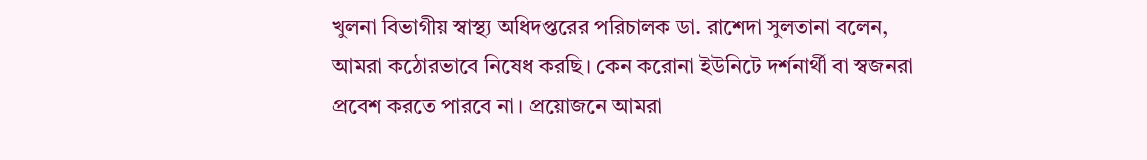খুলনা বিভাগীয় স্বাস্থ্য অধিদপ্তরের পরিচালক ডা. রাশেদা সুলতানা বলেন, আমরা কঠোরভাবে নিষেধ করছি। কেন করোনা ইউনিটে দর্শনার্থী বা স্বজনরা প্রবেশ করতে পারবে না। প্রয়োজনে আমরা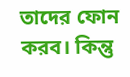তাদের ফোন করব। কিন্তু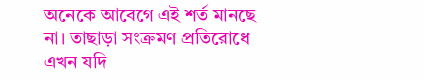অনেকে আবেগে এই শর্ত মানছে না। তাছাড়া সংক্রমণ প্রতিরোধে এখন যদি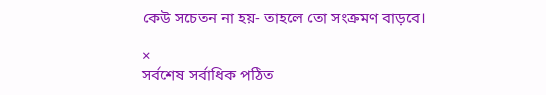কেউ সচেতন না হয়- তাহলে তো সংক্রমণ বাড়বে।

×
সর্বশেষ সর্বাধিক পঠিত